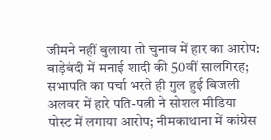जीमने नहीं बुलाया तो चुनाव में हार का आरोप: बाड़ेबंदी में मनाई शादी की 50वीं सालगिरह; सभापति का पर्चा भरते ही गुल हुई बिजली
अलवर में हारे पति-पत्नी ने सोशल मीडिया पोस्ट में लगाया आरोप; नीमकाथाना में कांग्रेस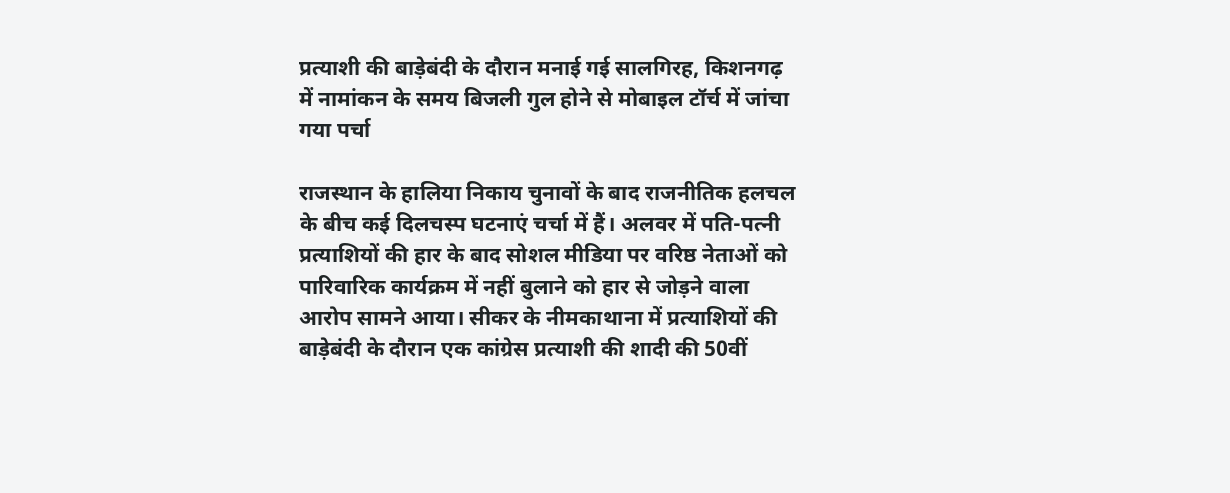प्रत्याशी की बाड़ेबंदी के दौरान मनाई गई सालगिरह, किशनगढ़ में नामांकन के समय बिजली गुल होने से मोबाइल टॉर्च में जांचा गया पर्चा

राजस्थान के हालिया निकाय चुनावों के बाद राजनीतिक हलचल के बीच कई दिलचस्प घटनाएं चर्चा में हैं। अलवर में पति-पत्नी प्रत्याशियों की हार के बाद सोशल मीडिया पर वरिष्ठ नेताओं को पारिवारिक कार्यक्रम में नहीं बुलाने को हार से जोड़ने वाला आरोप सामने आया। सीकर के नीमकाथाना में प्रत्याशियों की बाड़ेबंदी के दौरान एक कांग्रेस प्रत्याशी की शादी की 50वीं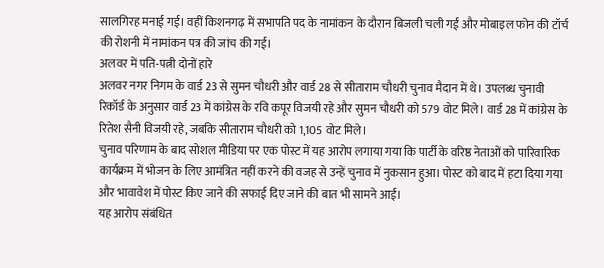सालगिरह मनाई गई। वहीं किशनगढ़ में सभापति पद के नामांकन के दौरान बिजली चली गई और मोबाइल फोन की टॉर्च की रोशनी में नामांकन पत्र की जांच की गई।
अलवर में पति-पत्नी दोनों हारे
अलवर नगर निगम के वार्ड 23 से सुमन चौधरी और वार्ड 28 से सीताराम चौधरी चुनाव मैदान में थे। उपलब्ध चुनावी रिकॉर्ड के अनुसार वार्ड 23 में कांग्रेस के रवि कपूर विजयी रहे और सुमन चौधरी को 579 वोट मिले। वार्ड 28 में कांग्रेस के रितेश सैनी विजयी रहे, जबकि सीताराम चौधरी को 1,105 वोट मिले।
चुनाव परिणाम के बाद सोशल मीडिया पर एक पोस्ट में यह आरोप लगाया गया कि पार्टी के वरिष्ठ नेताओं को पारिवारिक कार्यक्रम में भोजन के लिए आमंत्रित नहीं करने की वजह से उन्हें चुनाव में नुकसान हुआ। पोस्ट को बाद में हटा दिया गया और भावावेश में पोस्ट किए जाने की सफाई दिए जाने की बात भी सामने आई।
यह आरोप संबंधित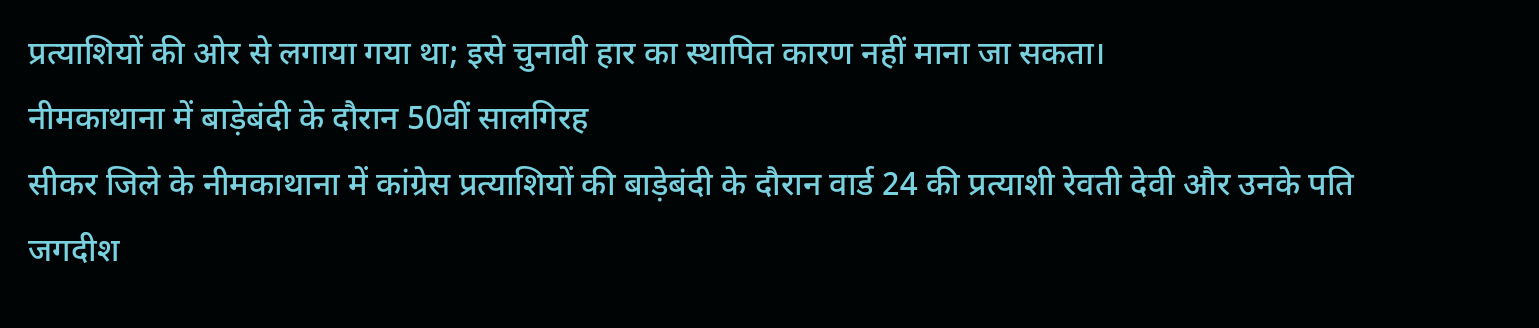प्रत्याशियों की ओर से लगाया गया था; इसे चुनावी हार का स्थापित कारण नहीं माना जा सकता।
नीमकाथाना में बाड़ेबंदी के दौरान 50वीं सालगिरह
सीकर जिले के नीमकाथाना में कांग्रेस प्रत्याशियों की बाड़ेबंदी के दौरान वार्ड 24 की प्रत्याशी रेवती देवी और उनके पति जगदीश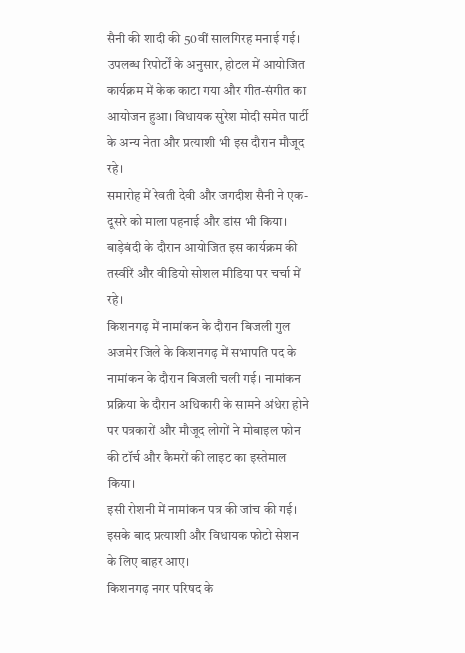सैनी की शादी की 50वीं सालगिरह मनाई गई।
उपलब्ध रिपोर्टों के अनुसार, होटल में आयोजित कार्यक्रम में केक काटा गया और गीत-संगीत का आयोजन हुआ। विधायक सुरेश मोदी समेत पार्टी के अन्य नेता और प्रत्याशी भी इस दौरान मौजूद रहे।
समारोह में रेवती देवी और जगदीश सैनी ने एक-दूसरे को माला पहनाई और डांस भी किया। बाड़ेबंदी के दौरान आयोजित इस कार्यक्रम की तस्वीरें और वीडियो सोशल मीडिया पर चर्चा में रहे।
किशनगढ़ में नामांकन के दौरान बिजली गुल
अजमेर जिले के किशनगढ़ में सभापति पद के नामांकन के दौरान बिजली चली गई। नामांकन प्रक्रिया के दौरान अधिकारी के सामने अंधेरा होने पर पत्रकारों और मौजूद लोगों ने मोबाइल फोन की टॉर्च और कैमरों की लाइट का इस्तेमाल किया।
इसी रोशनी में नामांकन पत्र की जांच की गई। इसके बाद प्रत्याशी और विधायक फोटो सेशन के लिए बाहर आए।
किशनगढ़ नगर परिषद के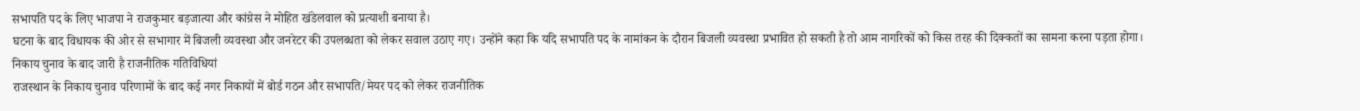सभापति पद के लिए भाजपा ने राजकुमार बड़जात्या और कांग्रेस ने मोहित खंडेलवाल को प्रत्याशी बनाया है।
घटना के बाद विधायक की ओर से सभागार में बिजली व्यवस्था और जनरेटर की उपलब्धता को लेकर सवाल उठाए गए। उन्होंने कहा कि यदि सभापति पद के नामांकन के दौरान बिजली व्यवस्था प्रभावित हो सकती है तो आम नागरिकों को किस तरह की दिक्कतों का सामना करना पड़ता होगा।
निकाय चुनाव के बाद जारी है राजनीतिक गतिविधियां
राजस्थान के निकाय चुनाव परिणामों के बाद कई नगर निकायों में बोर्ड गठन और सभापति/मेयर पद को लेकर राजनीतिक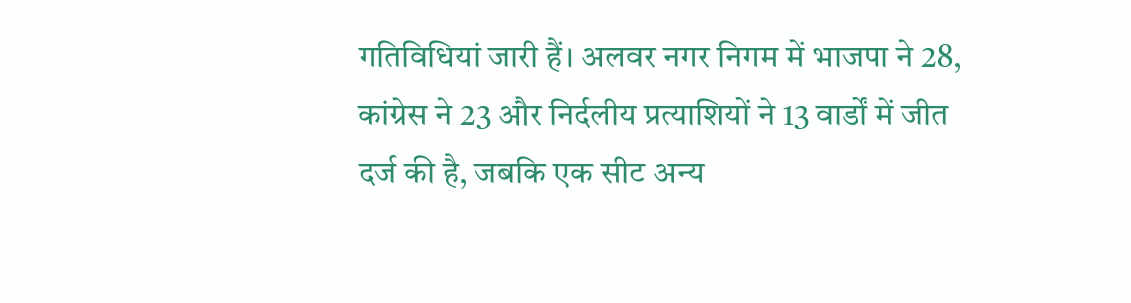गतिविधियां जारी हैं। अलवर नगर निगम में भाजपा ने 28, कांग्रेस ने 23 और निर्दलीय प्रत्याशियों ने 13 वार्डों में जीत दर्ज की है, जबकि एक सीट अन्य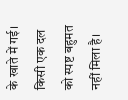के खाते में गई। किसी एक दल को स्पष्ट बहुमत नहीं मिला है।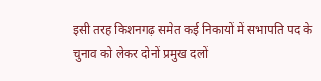इसी तरह किशनगढ़ समेत कई निकायों में सभापति पद के चुनाव को लेकर दोनों प्रमुख दलों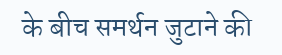के बीच समर्थन जुटाने की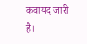कवायद जारी है।